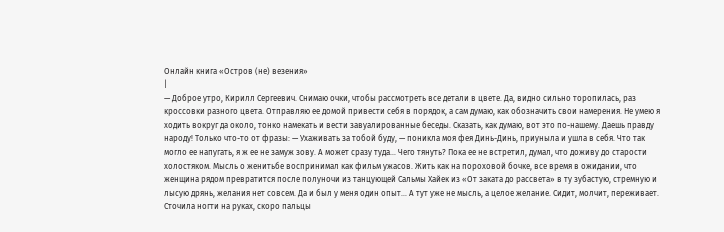Онлайн книга «Остров (не) везения»
|
— Доброе утро, Кирилл Сергеевич. Снимаю очки, чтобы рассмотреть все детали в цвете. Да, видно сильно торопилась, раз кроссовки разного цвета. Отправляю ее домой привести себя в порядок, а сам думаю, как обозначить свои намерения. Не умею я ходить вокруг да около, тонко намекать и вести завуалированные беседы. Сказать, как думаю, вот это по-нашему. Даешь правду народу! Только что-то от фразы: — Ухаживать за тобой буду, — поникла моя фея Динь-Динь, приуныла и ушла в себя. Что так могло ее напугать, я ж ее не замуж зову. А может сразу туда… Чего тянуть? Пока ее не встретил, думал, что доживу до старости холостяком. Мысль о женитьбе воспринимал как фильм ужасов. Жить как на пороховой бочке, все время в ожидании, что женщина рядом превратится после полуночи из танцующей Сальмы Хайек из «От заката до рассвета» в ту зубастую, стремную и лысую дрянь, желания нет совсем. Да и был у меня один опыт… А тут уже не мысль, а целое желание. Сидит, молчит, переживает. Сточила ногти на руках, скоро пальцы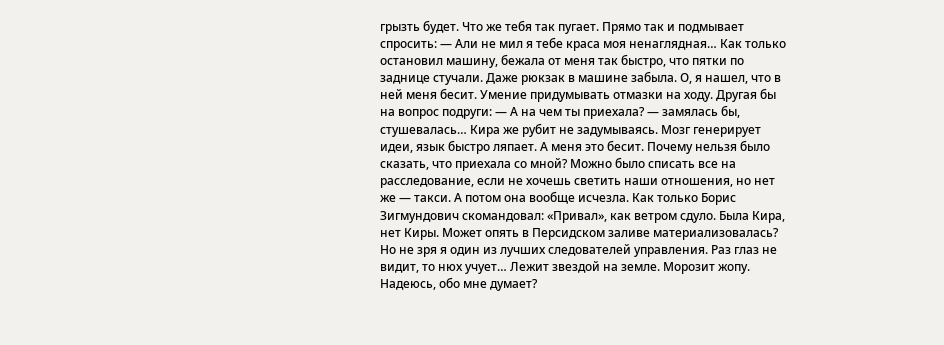грызть будет. Что же тебя так пугает. Прямо так и подмывает спросить: — Али не мил я тебе краса моя ненаглядная… Как только остановил машину, бежала от меня так быстро, что пятки по заднице стучали. Даже рюкзак в машине забыла. О, я нашел, что в ней меня бесит. Умение придумывать отмазки на ходу. Другая бы на вопрос подруги: — А на чем ты приехала? — замялась бы, стушевалась… Кира же рубит не задумываясь. Мозг генерирует идеи, язык быстро ляпает. А меня это бесит. Почему нельзя было сказать, что приехала со мной? Можно было списать все на расследование, если не хочешь светить наши отношения, но нет же — такси. А потом она вообще исчезла. Как только Борис Зигмундович скомандовал: «Привал», как ветром сдуло. Была Кира, нет Киры. Может опять в Персидском заливе материализовалась? Но не зря я один из лучших следователей управления. Раз глаз не видит, то нюх учует… Лежит звездой на земле. Морозит жопу. Надеюсь, обо мне думает?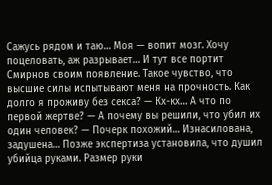Сажусь рядом и таю… Моя — вопит мозг. Хочу поцеловать, аж разрывает… И тут все портит Смирнов своим появление. Такое чувство, что высшие силы испытывают меня на прочность. Как долго я проживу без секса? — Кх-кх… А что по первой жертве? — А почему вы решили, что убил их один человек? — Почерк похожий… Изнасилована, задушена… Позже экспертиза установила, что душил убийца руками. Размер руки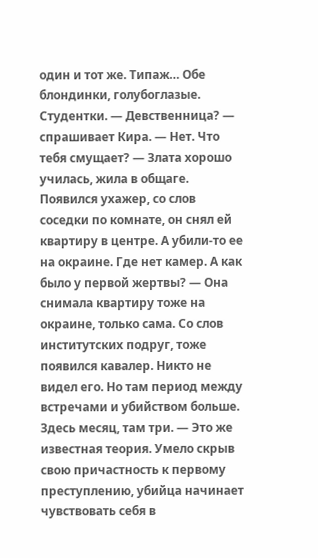один и тот же. Типаж… Обе блондинки, голубоглазые. Студентки. — Девственница? — спрашивает Кира. — Нет. Что тебя смущает? — Злата хорошо училась, жила в общаге. Появился ухажер, со слов соседки по комнате, он снял ей квартиру в центре. А убили-то ее на окраине. Где нет камер. А как было у первой жертвы? — Она снимала квартиру тоже на окраине, только сама. Со слов институтских подруг, тоже появился кавалер. Никто не видел его. Но там период между встречами и убийством больше. Здесь месяц, там три. — Это же известная теория. Умело скрыв свою причастность к первому преступлению, убийца начинает чувствовать себя в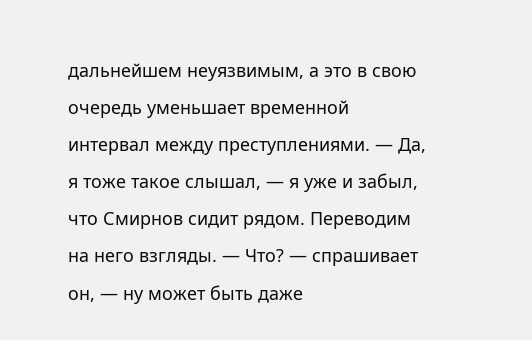дальнейшем неуязвимым, а это в свою очередь уменьшает временной интервал между преступлениями. — Да, я тоже такое слышал, — я уже и забыл, что Смирнов сидит рядом. Переводим на него взгляды. — Что? — спрашивает он, — ну может быть даже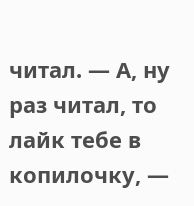читал. — А, ну раз читал, то лайк тебе в копилочку, —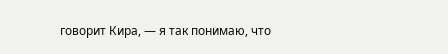говорит Кира, — я так понимаю, что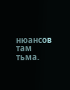нюансов там тьма.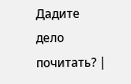Дадите дело почитать? |